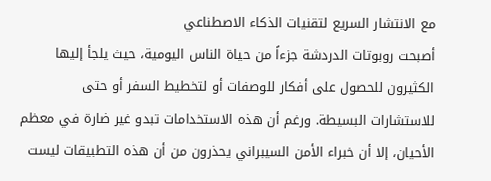مع الانتشار السريع لتقنيات الذكاء الاصطناعي
أصبحت روبوتات الدردشة جزءاً من حياة الناس اليومية، حيث يلجأ إليها الكثيرون للحصول على أفكار للوصفات أو لتخطيط السفر أو حتى للاستشارات البسيطة. ورغم أن هذه الاستخدامات تبدو غير ضارة في معظم الأحيان، إلا أن خبراء الأمن السيبراني يحذرون من أن هذه التطبيقات ليست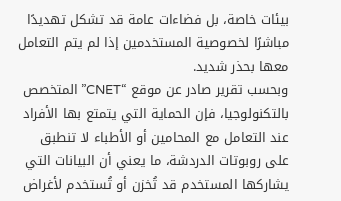بيئات خاصة، بل فضاءات عامة قد تشكل تهديدًا مباشرًا لخصوصية المستخدمين إذا لم يتم التعامل معها بحذر شديد.
وبحسب تقرير صادر عن موقع “CNET” المتخصص بالتكنولوجيا، فإن الحماية التي يتمتع بها الأفراد عند التعامل مع المحامين أو الأطباء لا تنطبق على روبوتات الدردشة، ما يعني أن البيانات التي يشاركها المستخدم قد تُخزن أو تُستخدم لأغراض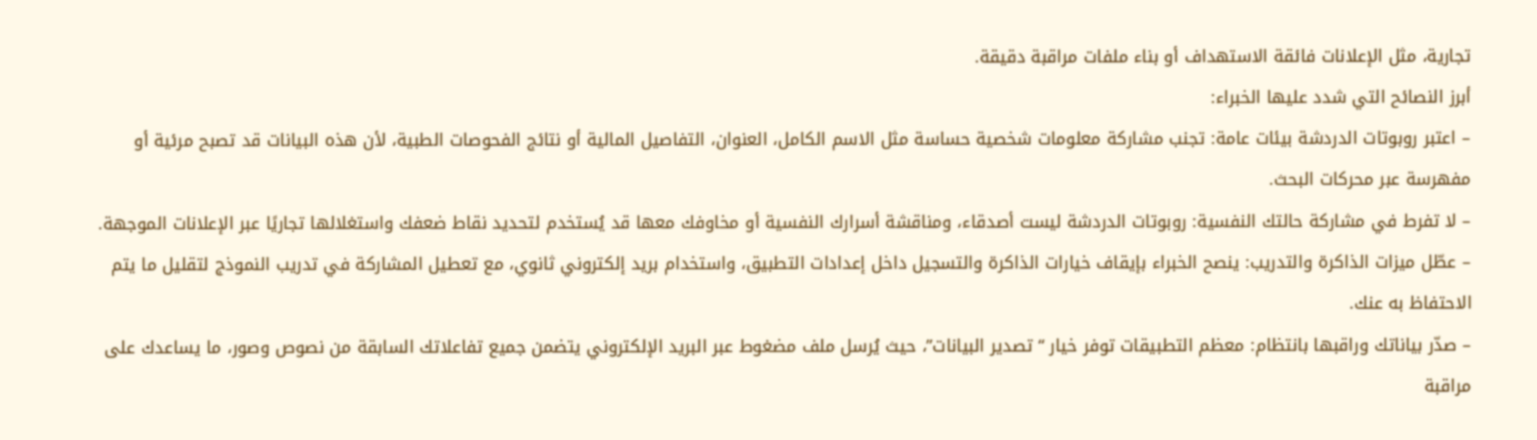تجارية، مثل الإعلانات فائقة الاستهداف أو بناء ملفات مراقبة دقيقة.
أبرز النصائح التي شدد عليها الخبراء:
– اعتبر روبوتات الدردشة بيئات عامة: تجنب مشاركة معلومات شخصية حساسة مثل الاسم الكامل، العنوان، التفاصيل المالية أو نتائج الفحوصات الطبية، لأن هذه البيانات قد تصبح مرئية أو مفهرسة عبر محركات البحث.
– لا تفرط في مشاركة حالتك النفسية: روبوتات الدردشة ليست أصدقاء، ومناقشة أسرارك النفسية أو مخاوفك معها قد يُستخدم لتحديد نقاط ضعفك واستغلالها تجاريًا عبر الإعلانات الموجهة.
– عطّل ميزات الذاكرة والتدريب: ينصح الخبراء بإيقاف خيارات الذاكرة والتسجيل داخل إعدادات التطبيق، واستخدام بريد إلكتروني ثانوي، مع تعطيل المشاركة في تدريب النموذج لتقليل ما يتم الاحتفاظ به عنك.
– صدّر بياناتك وراقبها بانتظام: معظم التطبيقات توفر خيار “تصدير البيانات”، حيث يُرسل ملف مضغوط عبر البريد الإلكتروني يتضمن جميع تفاعلاتك السابقة من نصوص وصور، ما يساعدك على مراقبة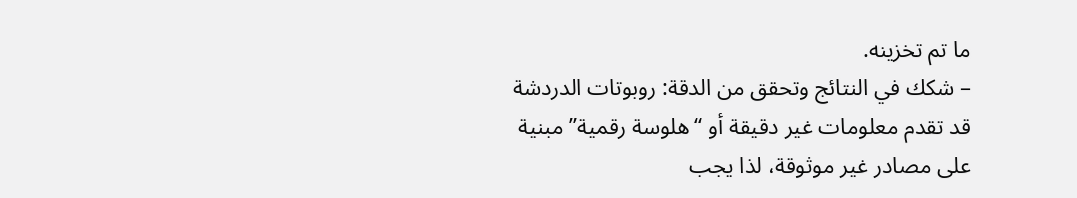ما تم تخزينه.
– شكك في النتائج وتحقق من الدقة: روبوتات الدردشة قد تقدم معلومات غير دقيقة أو “هلوسة رقمية” مبنية على مصادر غير موثوقة، لذا يجب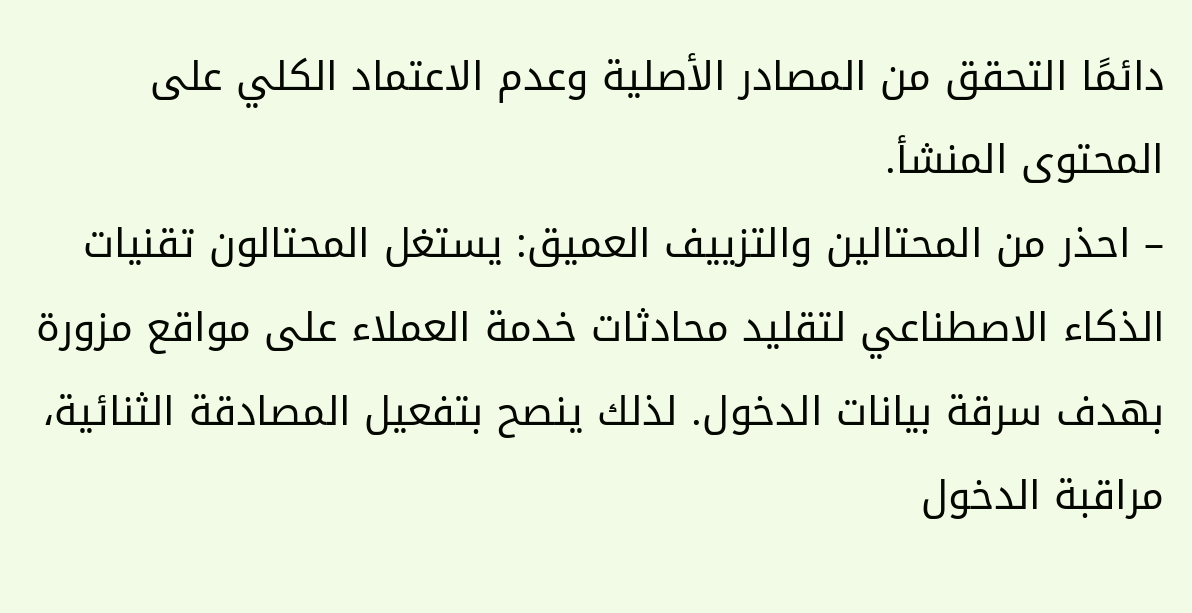دائمًا التحقق من المصادر الأصلية وعدم الاعتماد الكلي على المحتوى المنشأ.
– احذر من المحتالين والتزييف العميق: يستغل المحتالون تقنيات الذكاء الاصطناعي لتقليد محادثات خدمة العملاء على مواقع مزورة بهدف سرقة بيانات الدخول. لذلك ينصح بتفعيل المصادقة الثنائية، مراقبة الدخول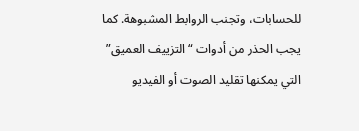للحسابات، وتجنب الروابط المشبوهة. كما يجب الحذر من أدوات “التزييف العميق” التي يمكنها تقليد الصوت أو الفيديو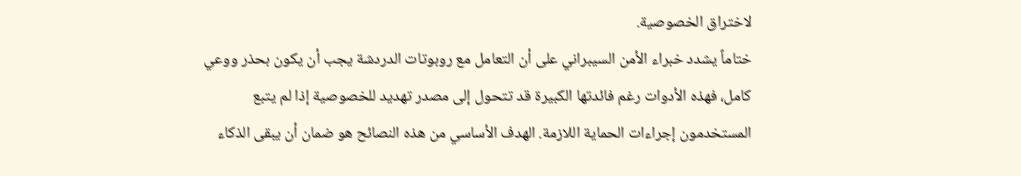لاختراق الخصوصية.
ختاماً يشدد خبراء الأمن السيبراني على أن التعامل مع روبوتات الدردشة يجب أن يكون بحذر ووعي كامل، فهذه الأدوات رغم فائدتها الكبيرة قد تتحول إلى مصدر تهديد للخصوصية إذا لم يتبع المستخدمون إجراءات الحماية اللازمة. الهدف الأساسي من هذه النصائح هو ضمان أن يبقى الذكاء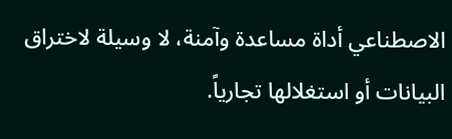الاصطناعي أداة مساعدة وآمنة، لا وسيلة لاختراق البيانات أو استغلالها تجارياً.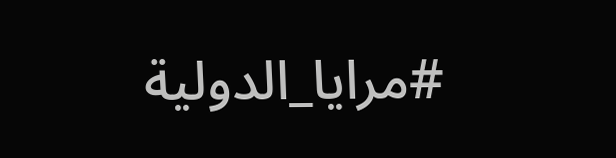#مرايا_الدولية